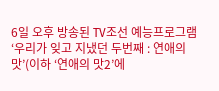6일 오후 방송된 TV조선 예능프로그램 ‘우리가 잊고 지냈던 두번째 : 연애의 맛’(이하 ‘연애의 맛2’에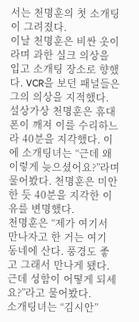서는 천명훈의 첫 소개팅이 그려졌다.
이날 천명훈은 비싼 옷이라며 과한 실크 의상을 입고 소개팅 장소로 향했다. VCR을 보던 패널들은 그의 의상을 지적했다.
설상가상 천명훈은 휴대폰이 깨져 이를 수리하느라 40분을 지각했다. 이에 소개팅녀는 “근데 왜 이렇게 늦으셨어요?”라며 물어봤다. 천명훈은 미안한 듯 40분을 지각한 이유를 변명했다.
천명훈은 “제가 여기서 만나자고 한 거는 여기 동네에 산다. 풍경도 좋고 그래서 만나게 됐다. 근데 성함이 어떻게 되세요?”라고 물어봤다.
소개팅녀는 “김시안”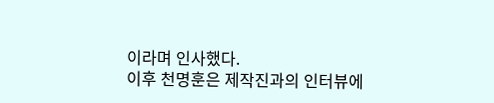이라며 인사했다.
이후 천명훈은 제작진과의 인터뷰에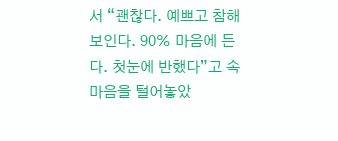서 “괜찮다. 예쁘고 참해보인다. 90% 마음에 든다. 첫눈에 반했다”고 속마음을 털어놓았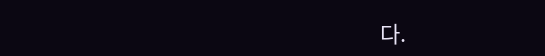다.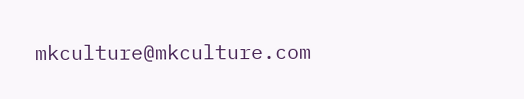mkculture@mkculture.com